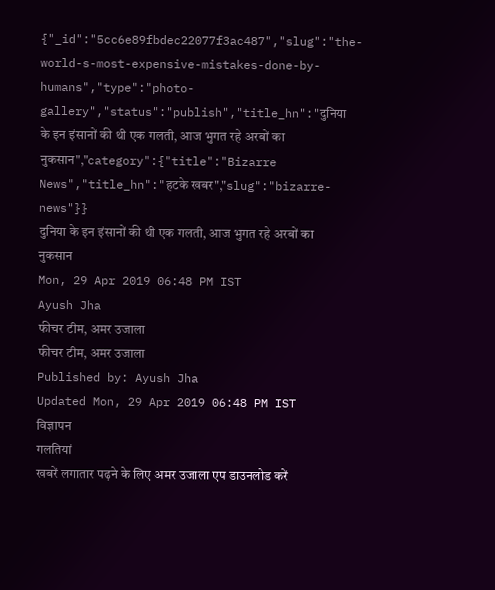{"_id":"5cc6e89fbdec22077f3ac487","slug":"the-world-s-most-expensive-mistakes-done-by-humans","type":"photo-gallery","status":"publish","title_hn":"दुनिया के इन इंसानों की थी एक गलती, आज भुगत रहे अरबों का नुकसान","category":{"title":"Bizarre News","title_hn":"हटके खबर","slug":"bizarre-news"}}
दुनिया के इन इंसानों की थी एक गलती, आज भुगत रहे अरबों का नुकसान
Mon, 29 Apr 2019 06:48 PM IST
Ayush Jha
फीचर टीम, अमर उजाला
फीचर टीम, अमर उजाला
Published by: Ayush Jha
Updated Mon, 29 Apr 2019 06:48 PM IST
विज्ञापन
गलतियां
खबरें लगातार पढ़ने के लिए अमर उजाला एप डाउनलोड करें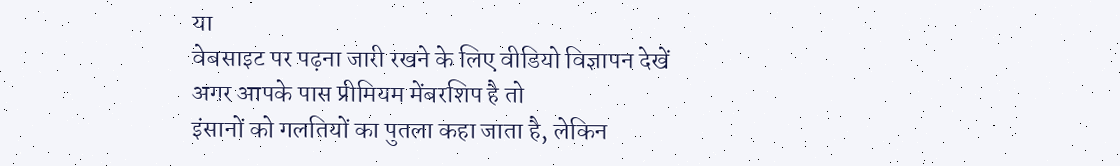या
वेबसाइट पर पढ़ना जारी रखने के लिए वीडियो विज्ञापन देखें
अगर आपके पास प्रीमियम मेंबरशिप है तो
इंसानों को गलतियों का पुतला कहा जाता है, लेकिन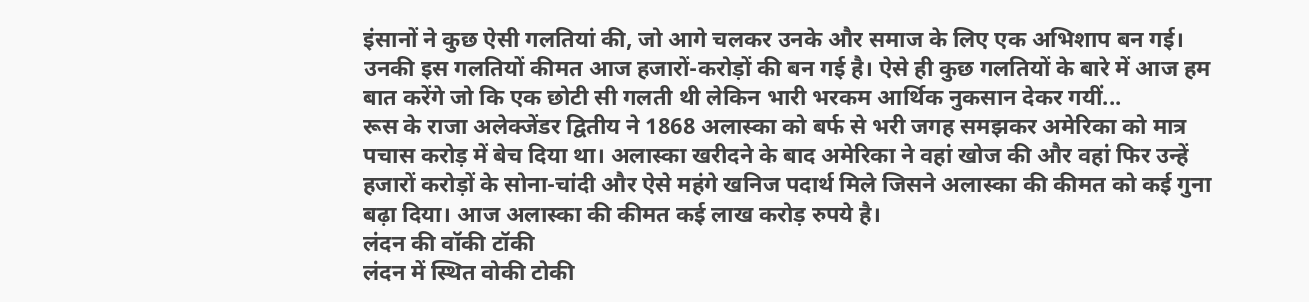इंसानों ने कुछ ऐसी गलतियां की, जो आगे चलकर उनके और समाज के लिए एक अभिशाप बन गई। उनकी इस गलतियों कीमत आज हजारों-करोड़ों की बन गई है। ऐसे ही कुछ गलतियों के बारे में आज हम बात करेंगे जो कि एक छोटी सी गलती थी लेकिन भारी भरकम आर्थिक नुकसान देकर गयीं...
रूस के राजा अलेक्जेंडर द्वितीय ने 1868 अलास्का को बर्फ से भरी जगह समझकर अमेरिका को मात्र पचास करोड़ में बेच दिया था। अलास्का खरीदने के बाद अमेरिका ने वहां खोज की और वहां फिर उन्हें हजारों करोड़ों के सोना-चांदी और ऐसे महंगे खनिज पदार्थ मिले जिसने अलास्का की कीमत को कई गुना बढ़ा दिया। आज अलास्का की कीमत कई लाख करोड़ रुपये है।
लंदन की वॉकी टॉकी
लंदन में स्थित वोकी टोकी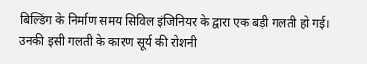बिल्डिंग के निर्माण समय सिविल इंजिनियर के द्वारा एक बड़ी गलती हो गई। उनकी इसी गलती के कारण सूर्य की रोशनी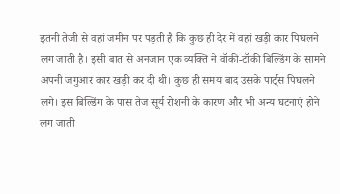इतनी तेजी से वहां जमीन पर पड़ती है कि कुछ ही देर में वहां खड़ी कार पिघलने लग जाती है। इसी बात से अनजान एक व्यक्ति ने वॉकी-टॉकी बिल्डिंग के सामने अपनी जगुआर कार खड़ी कर दी थी। कुछ ही समय बाद उसके पार्ट्स पिघलने लगे। इस बिल्डिंग के पास तेज सूर्य रोशनी के कारण और भी अन्य घटनाएं होने लग जाती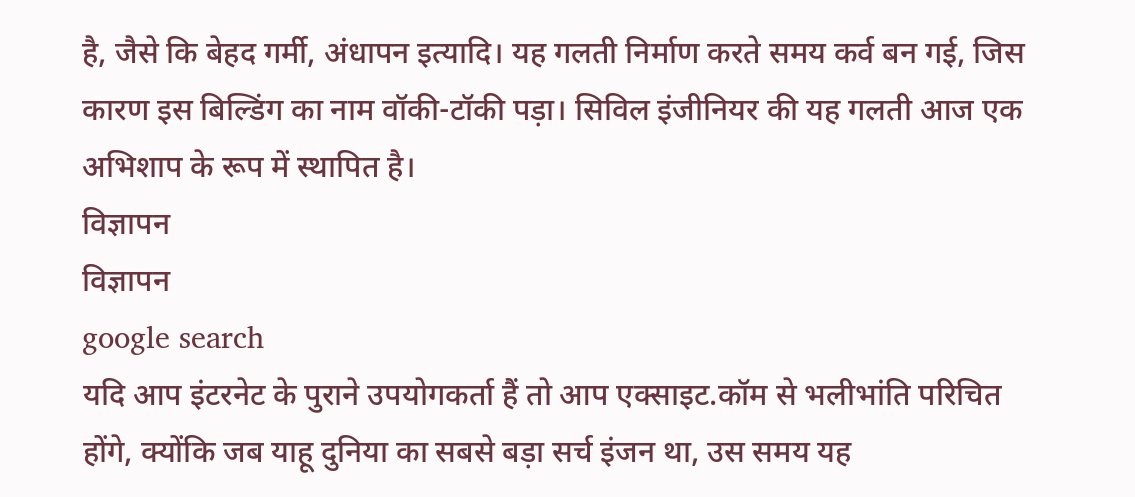है, जैसे कि बेहद गर्मी, अंधापन इत्यादि। यह गलती निर्माण करते समय कर्व बन गई, जिस कारण इस बिल्डिंग का नाम वॉकी-टॉकी पड़ा। सिविल इंजीनियर की यह गलती आज एक अभिशाप के रूप में स्थापित है।
विज्ञापन
विज्ञापन
google search
यदि आप इंटरनेट के पुराने उपयोगकर्ता हैं तो आप एक्साइट.कॉम से भलीभांति परिचित होंगे, क्योंकि जब याहू दुनिया का सबसे बड़ा सर्च इंजन था, उस समय यह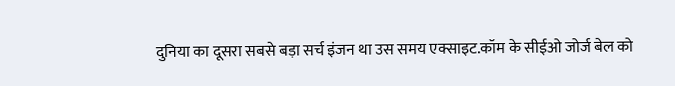दुनिया का दूसरा सबसे बड़ा सर्च इंजन था उस समय एक्साइट.कॉम के सीईओ जोर्ज बेल को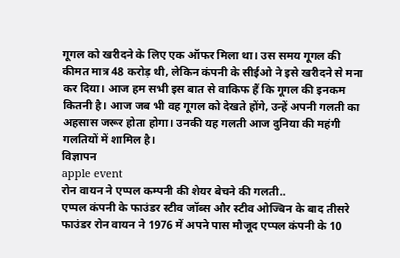गूगल को खरीदने के लिए एक ऑफर मिला था। उस समय गूगल की कीमत मात्र 48 करोड़ थी, लेकिन कंपनी के सीईओ ने इसे खरीदने से मना कर दिया। आज हम सभी इस बात से वाकिफ हैं कि गूगल की इनकम कितनी है। आज जब भी वह गूगल को देखते होंगे, उन्हें अपनी गलती का अहसास जरूर होता होगा। उनकी यह गलती आज दुनिया की महंगी गलतियों में शामिल है।
विज्ञापन
apple event
रोन वायन ने एप्पल कम्पनी की शेयर बेचने की गलती..
एप्पल कंपनी के फाउंडर स्टीव जॉब्स और स्टीव ओज्बिन के बाद तीसरे फाउंडर रोन वायन ने 1976 में अपने पास मौजूद एप्पल कंपनी के 10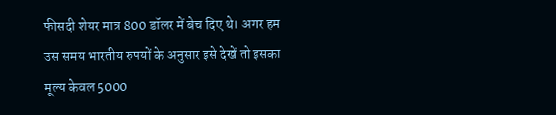फीसदी शेयर मात्र 800 डॉलर में बेच दिए थे। अगर हम उस समय भारतीय रुपयों के अनुसार इसे देखें तो इसका मूल्य केवल 5000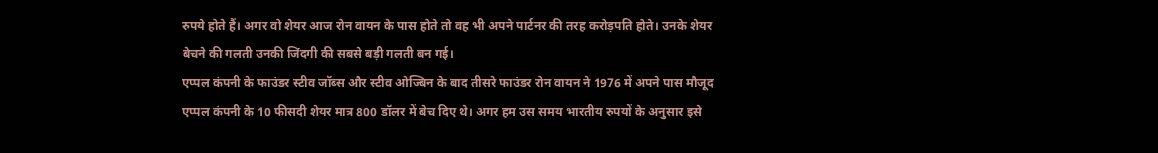रुपये होते हैं। अगर वो शेयर आज रोन वायन के पास होते तो वह भी अपने पार्टनर की तरह करोड़पति होते। उनके शेयर बेचने की गलती उनकी जिंदगी की सबसे बड़ी गलती बन गई।
एप्पल कंपनी के फाउंडर स्टीव जॉब्स और स्टीव ओज्बिन के बाद तीसरे फाउंडर रोन वायन ने 1976 में अपने पास मौजूद एप्पल कंपनी के 10 फीसदी शेयर मात्र 800 डॉलर में बेच दिए थे। अगर हम उस समय भारतीय रुपयों के अनुसार इसे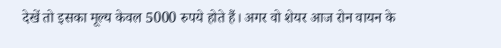देखें तो इसका मूल्य केवल 5000 रुपये होते हैं। अगर वो शेयर आज रोन वायन के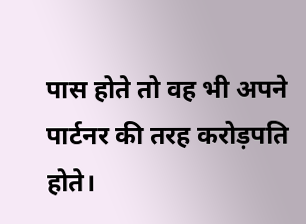पास होते तो वह भी अपने पार्टनर की तरह करोड़पति होते।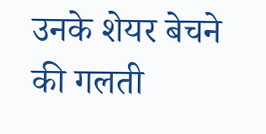उनके शेयर बेचने की गलती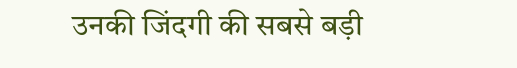उनकी जिंदगी की सबसे बड़ी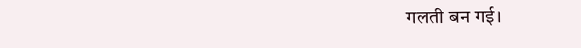गलती बन गई।